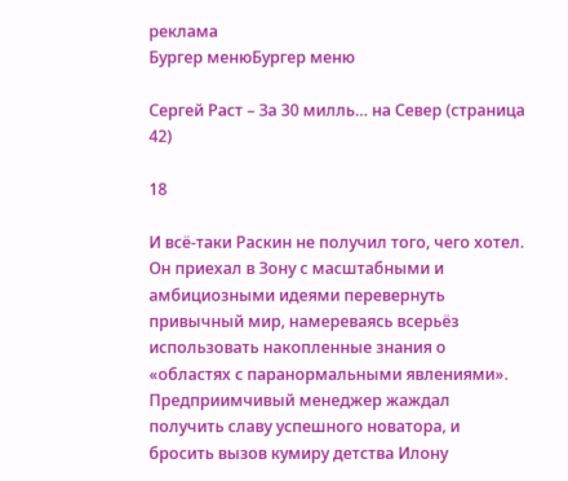реклама
Бургер менюБургер меню

Сергей Раст – За 30 милль… на Север (страница 42)

18

И всё-таки Раскин не получил того, чего хотел. Он приехал в Зону с масштабными и амбициозными идеями перевернуть привычный мир, намереваясь всерьёз использовать накопленные знания о «областях с паранормальными явлениями». Предприимчивый менеджер жаждал получить славу успешного новатора, и бросить вызов кумиру детства Илону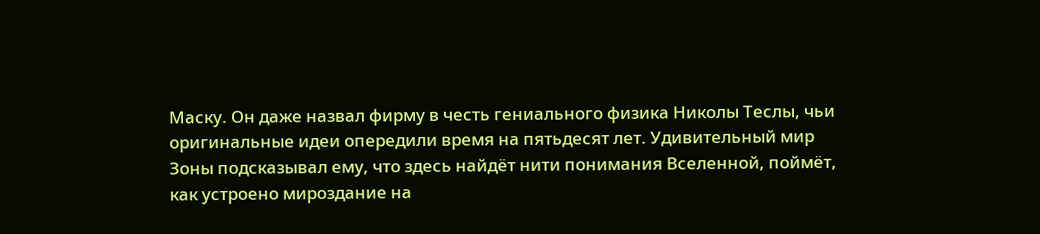Маску. Он даже назвал фирму в честь гениального физика Николы Теслы, чьи оригинальные идеи опередили время на пятьдесят лет. Удивительный мир Зоны подсказывал ему, что здесь найдёт нити понимания Вселенной, поймёт, как устроено мироздание на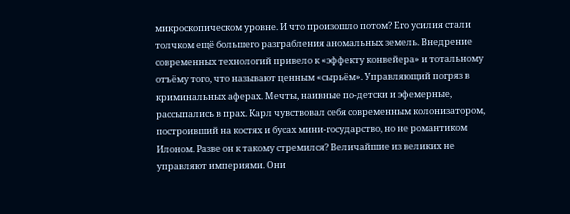микроскопическом уровне. И что произошло потом? Его усилия стали толчком ещё большего разграбления аномальных земель. Внедрение современных технологий привело к «эффекту конвейера» и тотальному отъёму того, что называют ценным «сырьём». Управляющий погряз в криминальных аферах. Мечты, наивные по-детски и эфемерные, рассыпались в прах. Карл чувствовал себя современным колонизатором, построивший на костях и бусах мини-государство, но не романтиком Илоном. Разве он к такому стремился? Величайшие из великих не управляют империями. Они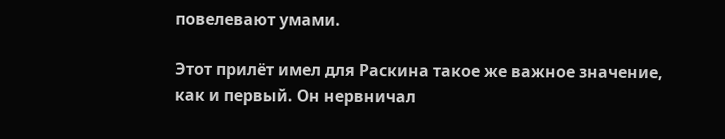повелевают умами.

Этот прилёт имел для Раскина такое же важное значение, как и первый. Он нервничал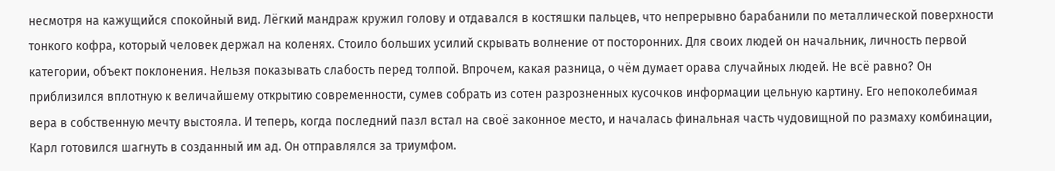несмотря на кажущийся спокойный вид. Лёгкий мандраж кружил голову и отдавался в костяшки пальцев, что непрерывно барабанили по металлической поверхности тонкого кофра, который человек держал на коленях. Стоило больших усилий скрывать волнение от посторонних. Для своих людей он начальник, личность первой категории, объект поклонения. Нельзя показывать слабость перед толпой. Впрочем, какая разница, о чём думает орава случайных людей. Не всё равно? Он приблизился вплотную к величайшему открытию современности, сумев собрать из сотен разрозненных кусочков информации цельную картину. Его непоколебимая вера в собственную мечту выстояла. И теперь, когда последний пазл встал на своё законное место, и началась финальная часть чудовищной по размаху комбинации, Карл готовился шагнуть в созданный им ад. Он отправлялся за триумфом.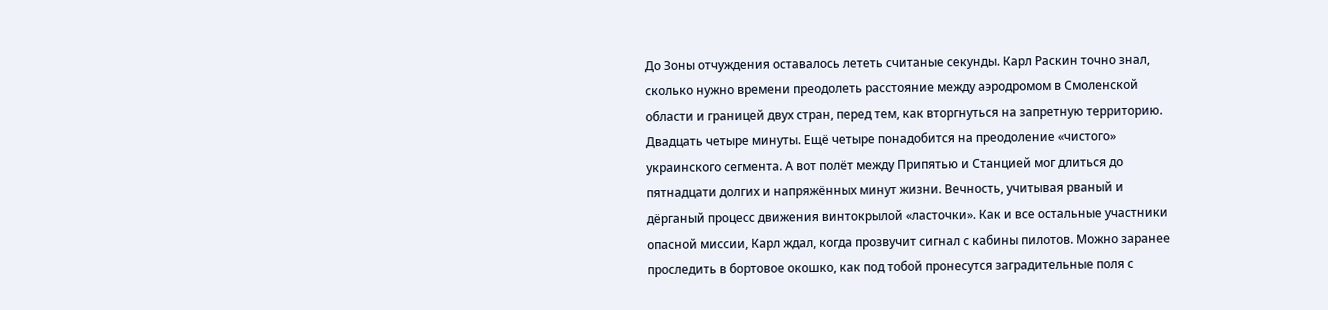До Зоны отчуждения оставалось лететь считаные секунды. Карл Раскин точно знал, сколько нужно времени преодолеть расстояние между аэродромом в Смоленской области и границей двух стран, перед тем, как вторгнуться на запретную территорию. Двадцать четыре минуты. Ещё четыре понадобится на преодоление «чистого» украинского сегмента. А вот полёт между Припятью и Станцией мог длиться до пятнадцати долгих и напряжённых минут жизни. Вечность, учитывая рваный и дёрганый процесс движения винтокрылой «ласточки». Как и все остальные участники опасной миссии, Карл ждал, когда прозвучит сигнал с кабины пилотов. Можно заранее проследить в бортовое окошко, как под тобой пронесутся заградительные поля с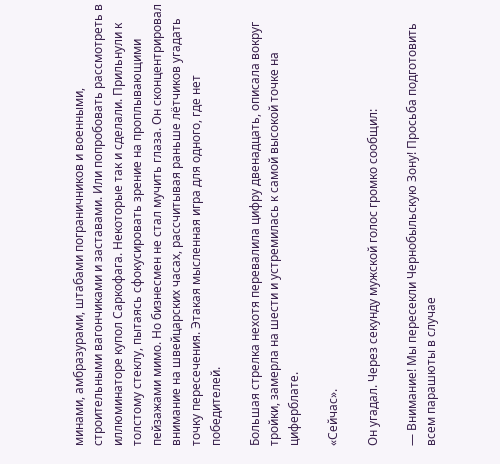минами, амбразурами, штабами пограничников и военными, строительными вагончиками и заставами. Или попробовать рассмотреть в иллюминаторе купол Саркофага. Некоторые так и сделали. Прильнули к толстому стеклу, пытаясь сфокусировать зрение на проплывающими пейзажами мимо. Но бизнесмен не стал мучить глаза. Он сконцентрировал внимание на швейцарских часах, рассчитывая раньше лётчиков угадать точку пересечения. Этакая мысленная игра для одного, где нет победителей.

Большая стрелка нехотя перевалила цифру двенадцать, описала вокруг тройки, замерла на шести и устремилась к самой высокой точке на циферблате.

«Сейчас».

Он угадал. Через секунду мужской голос громко сообщил:

— Внимание! Мы пересекли Чернобыльскую Зону! Просьба подготовить всем парашюты в случае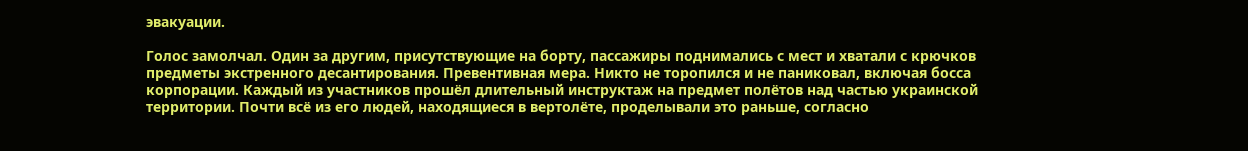эвакуации.

Голос замолчал. Один за другим, присутствующие на борту, пассажиры поднимались с мест и хватали с крючков предметы экстренного десантирования. Превентивная мера. Никто не торопился и не паниковал, включая босса корпорации. Каждый из участников прошёл длительный инструктаж на предмет полётов над частью украинской территории. Почти всё из его людей, находящиеся в вертолёте, проделывали это раньше, согласно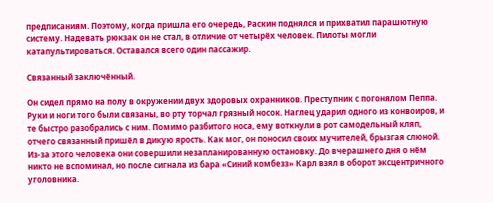предписаниям. Поэтому, когда пришла его очередь, Раскин поднялся и прихватил парашютную систему. Надевать рюкзак он не стал, в отличие от четырёх человек. Пилоты могли катапультироваться. Оставался всего один пассажир.

Связанный заключённый.

Он сидел прямо на полу в окружении двух здоровых охранников. Преступник с погонялом Пеппа. Руки и ноги того были связаны, во рту торчал грязный носок. Наглец ударил одного из конвоиров, и те быстро разобрались с ним. Помимо разбитого носа, ему воткнули в рот самодельный кляп, отчего связанный пришёл в дикую ярость. Как мог, он поносил своих мучителей, брызгая слюной. Из-за этого человека они совершили незапланированную остановку. До вчерашнего дня о нём никто не вспоминал, но после сигнала из бара «Синий комбезз» Карл взял в оборот эксцентричного уголовника.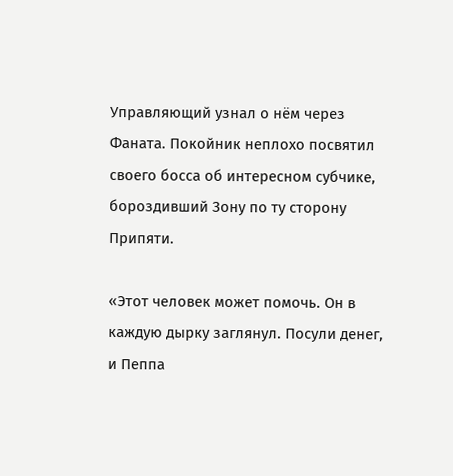Управляющий узнал о нём через Фаната. Покойник неплохо посвятил своего босса об интересном субчике, бороздивший Зону по ту сторону Припяти.

«Этот человек может помочь. Он в каждую дырку заглянул. Посули денег, и Пеппа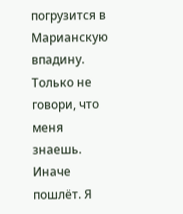погрузится в Марианскую впадину. Только не говори, что меня знаешь. Иначе пошлёт. Я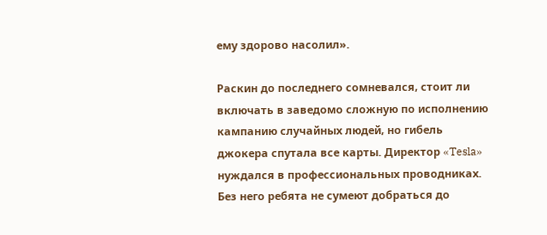ему здорово насолил».

Раскин до последнего сомневался, стоит ли включать в заведомо сложную по исполнению кампанию случайных людей, но гибель джокера спутала все карты. Директор «Tesla» нуждался в профессиональных проводниках. Без него ребята не сумеют добраться до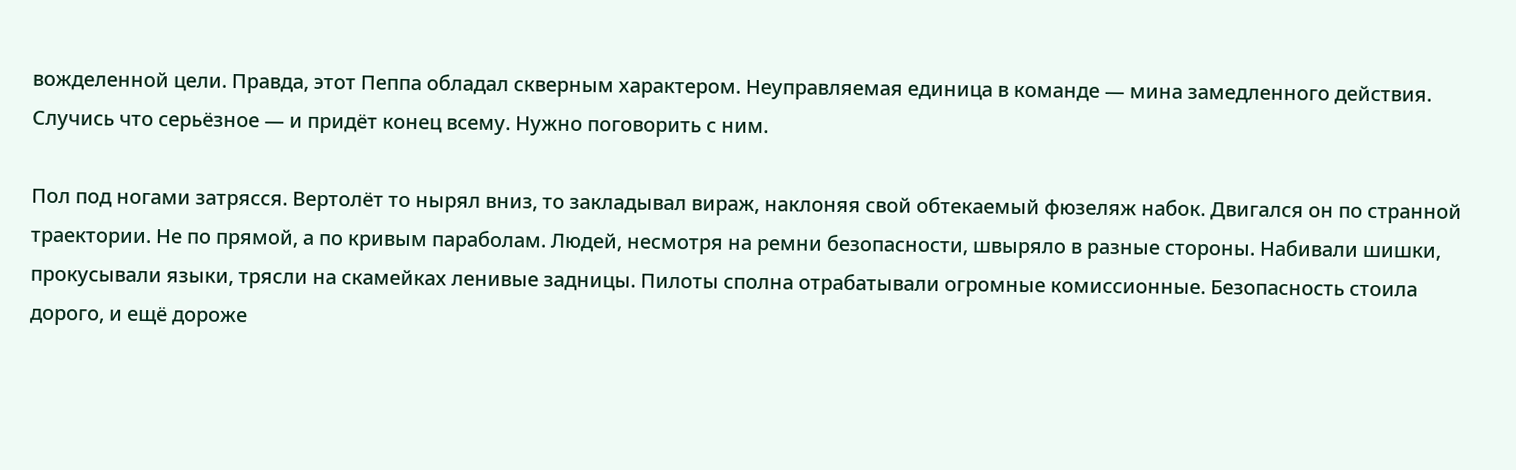вожделенной цели. Правда, этот Пеппа обладал скверным характером. Неуправляемая единица в команде — мина замедленного действия. Случись что серьёзное — и придёт конец всему. Нужно поговорить с ним.

Пол под ногами затрясся. Вертолёт то нырял вниз, то закладывал вираж, наклоняя свой обтекаемый фюзеляж набок. Двигался он по странной траектории. Не по прямой, а по кривым параболам. Людей, несмотря на ремни безопасности, швыряло в разные стороны. Набивали шишки, прокусывали языки, трясли на скамейках ленивые задницы. Пилоты сполна отрабатывали огромные комиссионные. Безопасность стоила дорого, и ещё дороже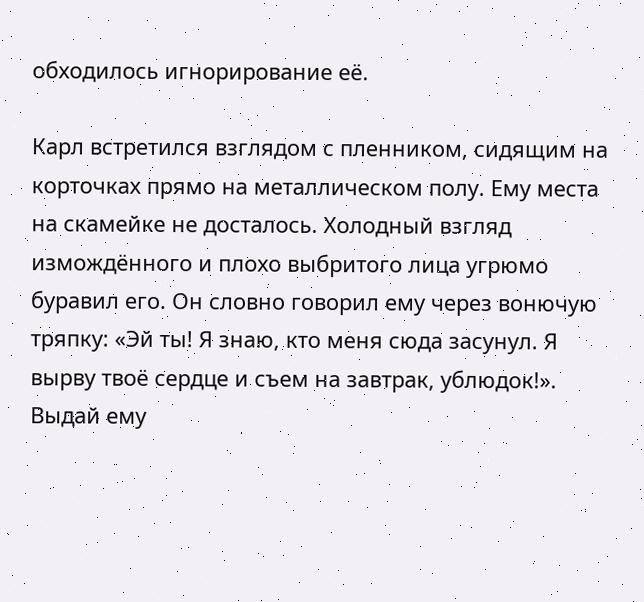обходилось игнорирование её.

Карл встретился взглядом с пленником, сидящим на корточках прямо на металлическом полу. Ему места на скамейке не досталось. Холодный взгляд измождённого и плохо выбритого лица угрюмо буравил его. Он словно говорил ему через вонючую тряпку: «Эй ты! Я знаю, кто меня сюда засунул. Я вырву твоё сердце и съем на завтрак, ублюдок!». Выдай ему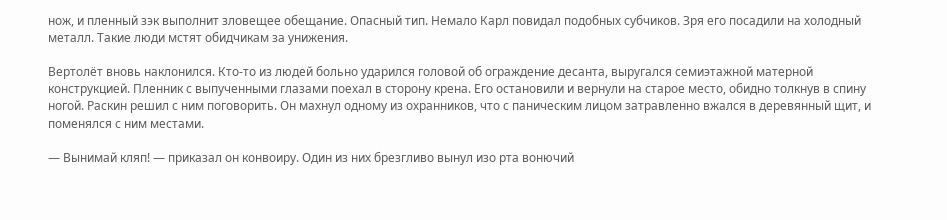нож, и пленный зэк выполнит зловещее обещание. Опасный тип. Немало Карл повидал подобных субчиков. Зря его посадили на холодный металл. Такие люди мстят обидчикам за унижения.

Вертолёт вновь наклонился. Кто-то из людей больно ударился головой об ограждение десанта, выругался семиэтажной матерной конструкцией. Пленник с выпученными глазами поехал в сторону крена. Его остановили и вернули на старое место, обидно толкнув в спину ногой. Раскин решил с ним поговорить. Он махнул одному из охранников, что с паническим лицом затравленно вжался в деревянный щит, и поменялся с ним местами.

— Вынимай кляп! — приказал он конвоиру. Один из них брезгливо вынул изо рта вонючий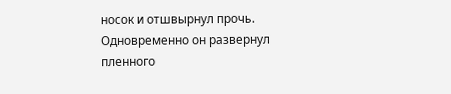носок и отшвырнул прочь. Одновременно он развернул пленного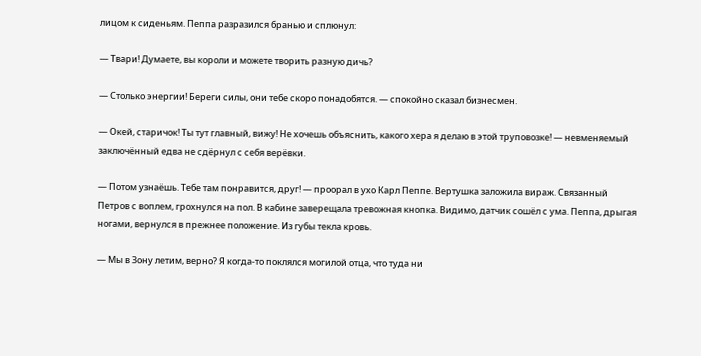лицом к сиденьям. Пеппа разразился бранью и сплюнул:

— Твари! Думаете, вы короли и можете творить разную дичь?

— Столько энергии! Береги силы, они тебе скоро понадобятся. — спокойно сказал бизнесмен.

— Окей, старичок! Ты тут главный, вижу! Не хочешь объяснить, какого хера я делаю в этой труповозке! — невменяемый заключённый едва не сдёрнул с себя верёвки.

— Потом узнаёшь. Тебе там понравится, друг! — проорал в ухо Карл Пеппе. Вертушка заложила вираж. Связанный Петров с воплем, грохнулся на пол. В кабине заверещала тревожная кнопка. Видимо, датчик сошёл с ума. Пеппа, дрыгая ногами, вернулся в прежнее положение. Из губы текла кровь.

— Мы в Зону летим, верно? Я когда-то поклялся могилой отца, что туда ни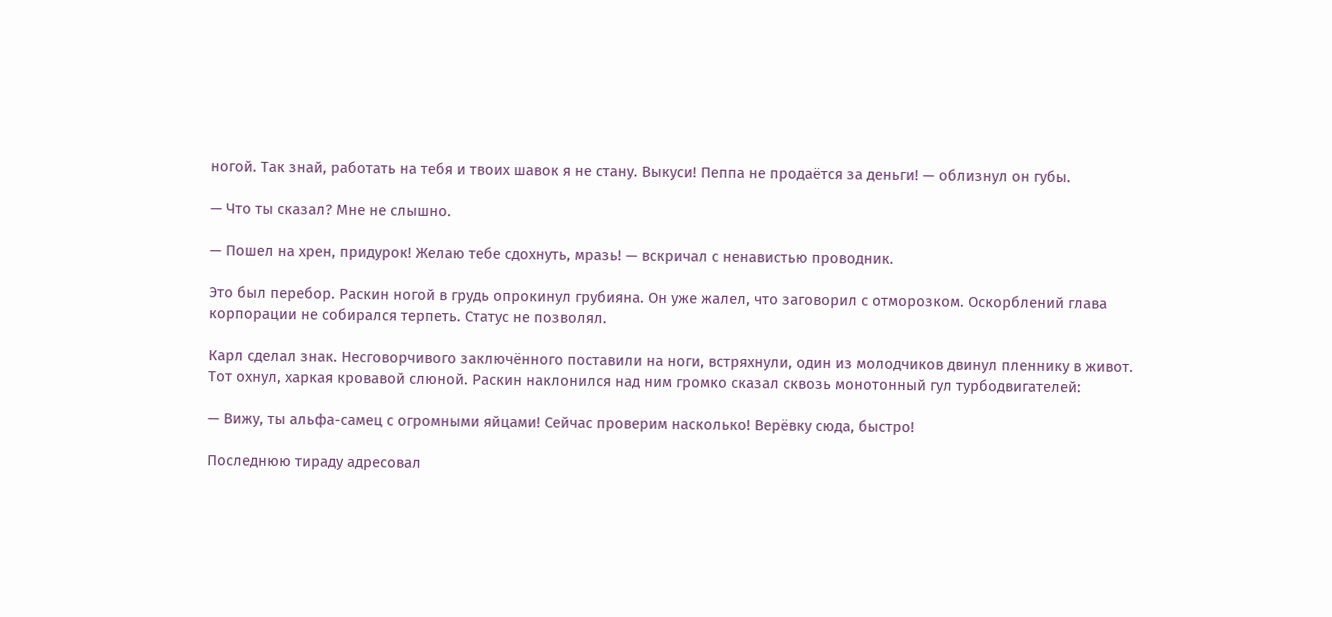ногой. Так знай, работать на тебя и твоих шавок я не стану. Выкуси! Пеппа не продаётся за деньги! — облизнул он губы.

— Что ты сказал? Мне не слышно.

— Пошел на хрен, придурок! Желаю тебе сдохнуть, мразь! — вскричал с ненавистью проводник.

Это был перебор. Раскин ногой в грудь опрокинул грубияна. Он уже жалел, что заговорил с отморозком. Оскорблений глава корпорации не собирался терпеть. Статус не позволял.

Карл сделал знак. Несговорчивого заключённого поставили на ноги, встряхнули, один из молодчиков двинул пленнику в живот. Тот охнул, харкая кровавой слюной. Раскин наклонился над ним громко сказал сквозь монотонный гул турбодвигателей:

— Вижу, ты альфа-самец с огромными яйцами! Сейчас проверим насколько! Верёвку сюда, быстро!

Последнюю тираду адресовал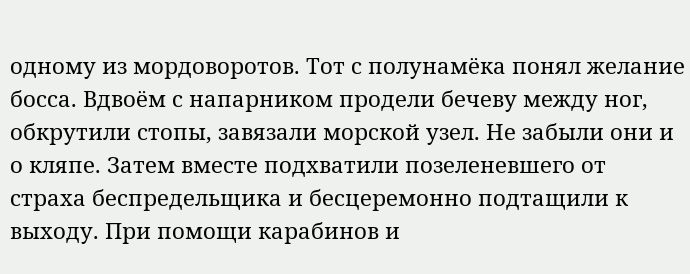одному из мордоворотов. Тот с полунамёка понял желание босса. Вдвоём с напарником продели бечеву между ног, обкрутили стопы, завязали морской узел. Не забыли они и о кляпе. Затем вместе подхватили позеленевшего от страха беспредельщика и бесцеремонно подтащили к выходу. При помощи карабинов и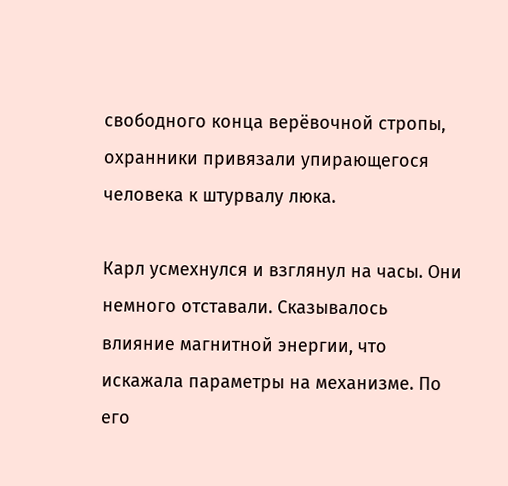свободного конца верёвочной стропы, охранники привязали упирающегося человека к штурвалу люка.

Карл усмехнулся и взглянул на часы. Они немного отставали. Сказывалось влияние магнитной энергии, что искажала параметры на механизме. По его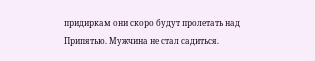придиркам они скоро будут пролетать над Припятью. Мужчина не стал садиться.